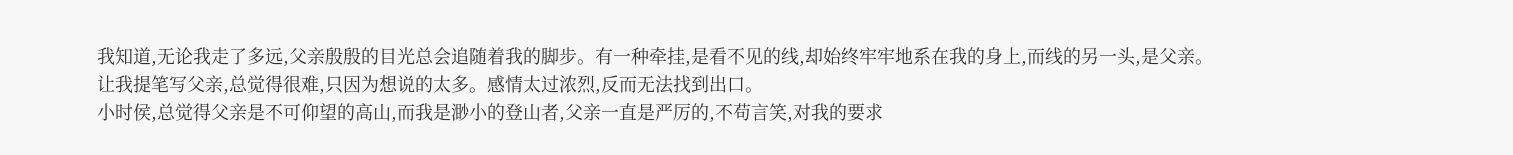我知道,无论我走了多远,父亲殷殷的目光总会追随着我的脚步。有一种牵挂,是看不见的线,却始终牢牢地系在我的身上,而线的另一头,是父亲。
让我提笔写父亲,总觉得很难,只因为想说的太多。感情太过浓烈,反而无法找到出口。
小时侯,总觉得父亲是不可仰望的高山,而我是渺小的登山者,父亲一直是严厉的,不苟言笑,对我的要求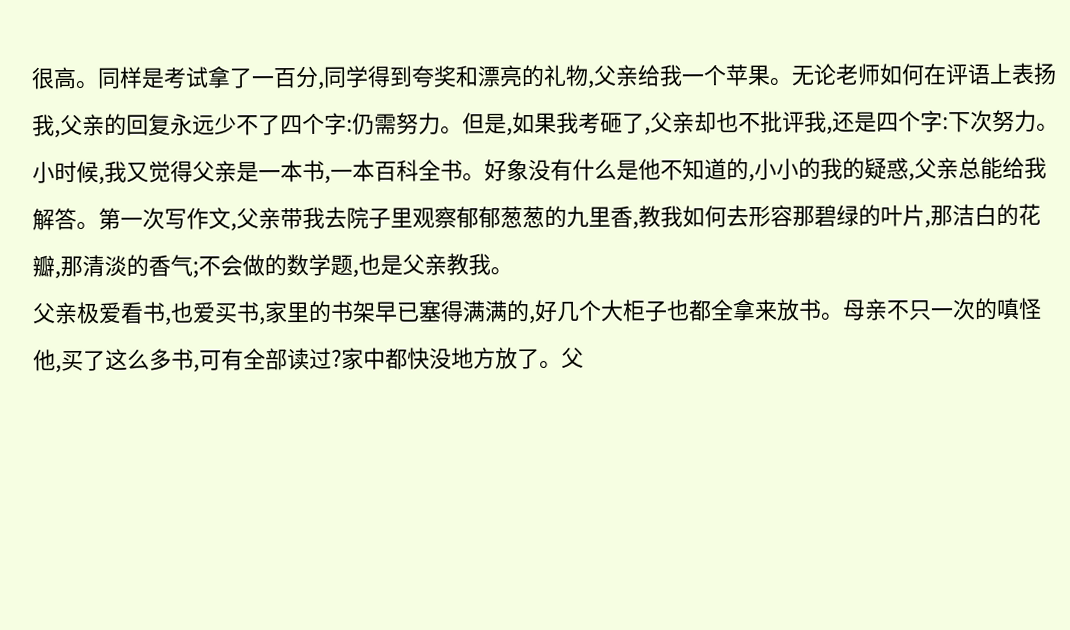很高。同样是考试拿了一百分,同学得到夸奖和漂亮的礼物,父亲给我一个苹果。无论老师如何在评语上表扬我,父亲的回复永远少不了四个字:仍需努力。但是,如果我考砸了,父亲却也不批评我,还是四个字:下次努力。
小时候,我又觉得父亲是一本书,一本百科全书。好象没有什么是他不知道的,小小的我的疑惑,父亲总能给我解答。第一次写作文,父亲带我去院子里观察郁郁葱葱的九里香,教我如何去形容那碧绿的叶片,那洁白的花瓣,那清淡的香气;不会做的数学题,也是父亲教我。
父亲极爱看书,也爱买书,家里的书架早已塞得满满的,好几个大柜子也都全拿来放书。母亲不只一次的嗔怪他,买了这么多书,可有全部读过?家中都快没地方放了。父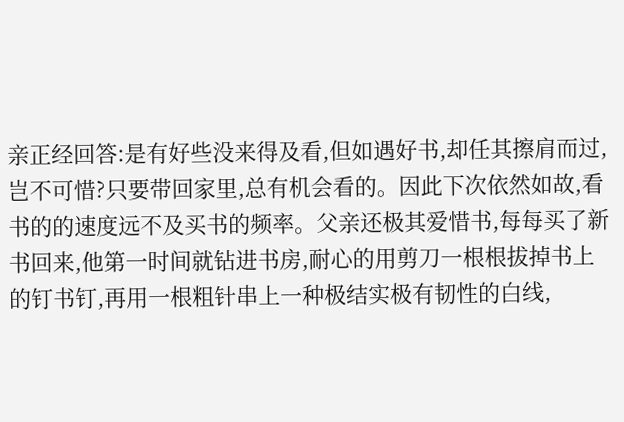亲正经回答:是有好些没来得及看,但如遇好书,却任其擦肩而过,岂不可惜?只要带回家里,总有机会看的。因此下次依然如故,看书的的速度远不及买书的频率。父亲还极其爱惜书,每每买了新书回来,他第一时间就钻进书房,耐心的用剪刀一根根拔掉书上的钉书钉,再用一根粗针串上一种极结实极有韧性的白线,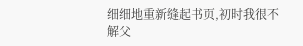细细地重新缝起书页,初时我很不解父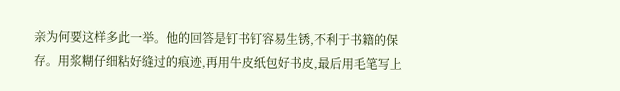亲为何要这样多此一举。他的回答是钉书钉容易生锈,不利于书籍的保存。用浆糊仔细粘好缝过的痕迹,再用牛皮纸包好书皮,最后用毛笔写上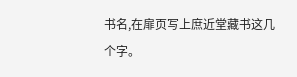书名,在扉页写上庶近堂藏书这几个字。